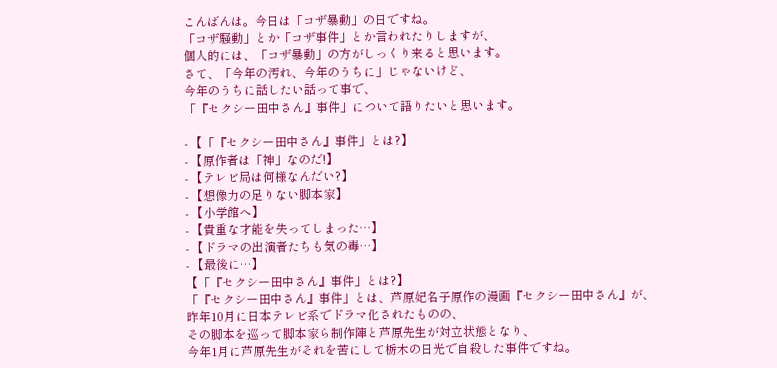こんばんは。今日は「コザ暴動」の日ですね。
「コザ騒動」とか「コザ事件」とか言われたりしますが、
個人的には、「コザ暴動」の方がしっくり来ると思います。
さて、「今年の汚れ、今年のうちに」じゃないけど、
今年のうちに話したい話って事で、
「『セクシー田中さん』事件」について語りたいと思います。

- 【「『セクシー田中さん』事件」とは?】
- 【原作者は「神」なのだ!】
- 【テレビ局は何様なんだい?】
- 【想像力の足りない脚本家】
- 【小学館へ】
- 【貴重な才能を失ってしまった…】
- 【ドラマの出演者たちも気の毒…】
- 【最後に…】
【「『セクシー田中さん』事件」とは?】
「『セクシー田中さん』事件」とは、芦原妃名子原作の漫画『セクシー田中さん』が、
昨年10月に日本テレビ系でドラマ化されたものの、
その脚本を巡って脚本家ら制作陣と芦原先生が対立状態となり、
今年1月に芦原先生がそれを苦にして栃木の日光で自殺した事件ですね。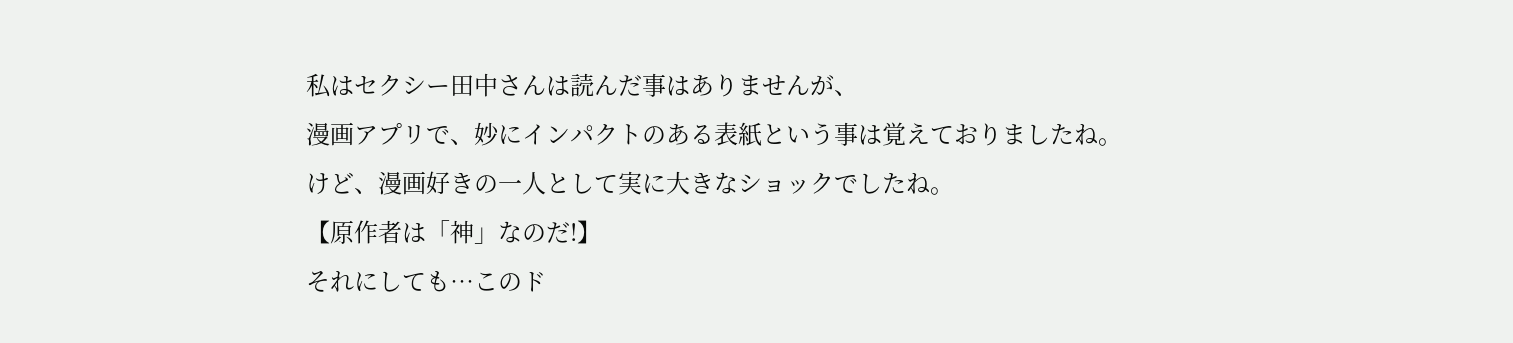私はセクシー田中さんは読んだ事はありませんが、
漫画アプリで、妙にインパクトのある表紙という事は覚えておりましたね。
けど、漫画好きの一人として実に大きなショックでしたね。
【原作者は「神」なのだ!】
それにしても…このド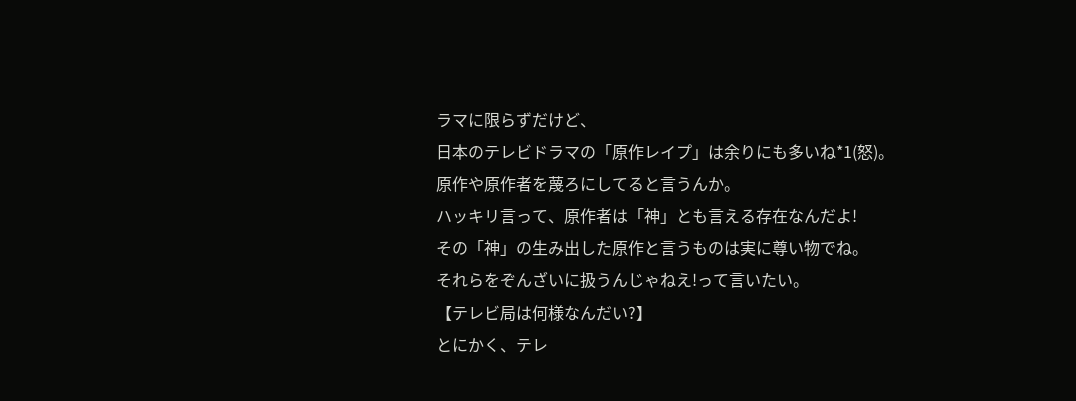ラマに限らずだけど、
日本のテレビドラマの「原作レイプ」は余りにも多いね*1(怒)。
原作や原作者を蔑ろにしてると言うんか。
ハッキリ言って、原作者は「神」とも言える存在なんだよ!
その「神」の生み出した原作と言うものは実に尊い物でね。
それらをぞんざいに扱うんじゃねえ!って言いたい。
【テレビ局は何様なんだい?】
とにかく、テレ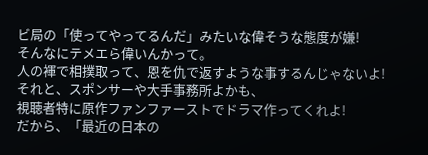ビ局の「使ってやってるんだ」みたいな偉そうな態度が嫌!
そんなにテメエら偉いんかって。
人の褌で相撲取って、恩を仇で返すような事するんじゃないよ!
それと、スポンサーや大手事務所よかも、
視聴者特に原作ファンファーストでドラマ作ってくれよ!
だから、「最近の日本の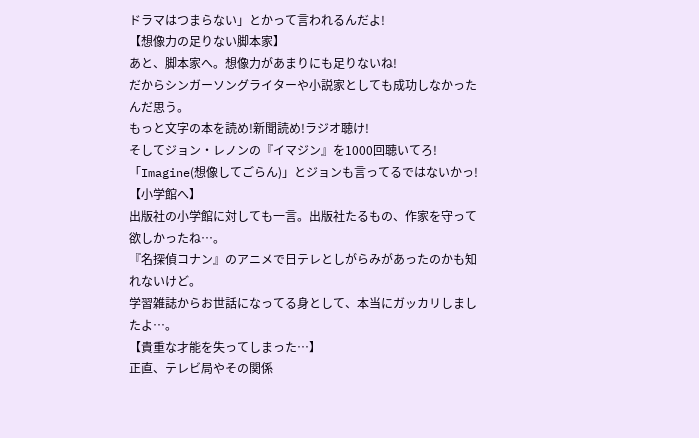ドラマはつまらない」とかって言われるんだよ!
【想像力の足りない脚本家】
あと、脚本家へ。想像力があまりにも足りないね!
だからシンガーソングライターや小説家としても成功しなかったんだ思う。
もっと文字の本を読め!新聞読め!ラジオ聴け!
そしてジョン・レノンの『イマジン』を1000回聴いてろ!
「Imagine(想像してごらん)」とジョンも言ってるではないかっ!
【小学館へ】
出版社の小学館に対しても一言。出版社たるもの、作家を守って欲しかったね…。
『名探偵コナン』のアニメで日テレとしがらみがあったのかも知れないけど。
学習雑誌からお世話になってる身として、本当にガッカリしましたよ…。
【貴重な才能を失ってしまった…】
正直、テレビ局やその関係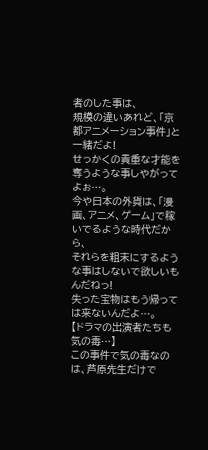者のした事は、
規模の違いあれど、「京都アニメーション事件」と一緒だよ!
せっかくの貴重な才能を奪うような事しやがってよぉ…。
今や日本の外貨は、「漫画、アニメ、ゲーム」で稼いでるような時代だから、
それらを粗末にするような事はしないで欲しいもんだねっ!
失った宝物はもう帰っては来ないんだよ…。
【ドラマの出演者たちも気の毒…】
この事件で気の毒なのは、芦原先生だけで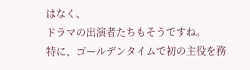はなく、
ドラマの出演者たちもそうですね。
特に、ゴールデンタイムで初の主役を務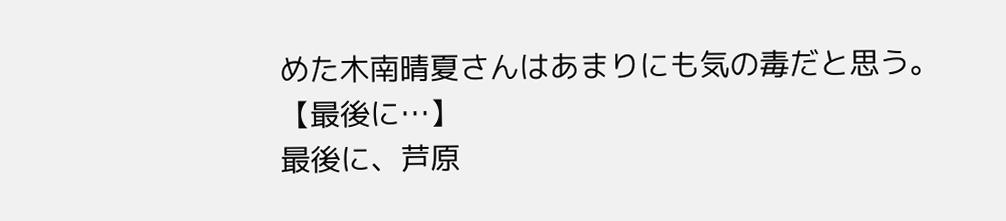めた木南晴夏さんはあまりにも気の毒だと思う。
【最後に…】
最後に、芦原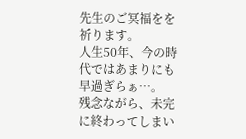先生のご冥福をを祈ります。
人生50年、今の時代ではあまりにも早過ぎらぁ…。
残念ながら、未完に終わってしまい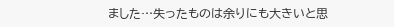ました…失ったものは余りにも大きいと思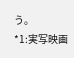う。
*1:実写映画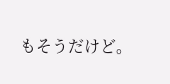もそうだけど。